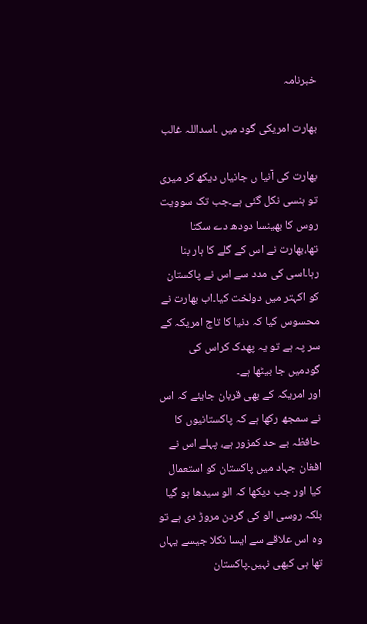خبرنامہ

بھارت امریکی گود میں ۔اسداللہ غالب

بھارت کی آنیا ں جانیاں دیکھ کر میری تو ہنسی نکل گئی ہے۔جب تک سوویت روس کا بھینسا دودھ دے سکتا تھا،بھارت نے اس کے گلے کا ہار بنا رہا۔اسی کی مدد سے اس نے پاکستان کو اکہتر میں دولخت کیا۔اب بھارت نے محسوس کیا کہ دنیا کا تاج امریکہ کے سر پہ ہے تو یہ پھدک کراس کی گودمیں جا بیٹھا ہے۔
اور امریکہ کے بھی قربان جایئے کہ اس نے سمجھ رکھا ہے کہ پاکستانیوں کا حافظہ بے حد کمزور ہے، پہلے اس نے افغان جہاد میں پاکستان کو استعمال کیا اور جب دیکھا کہ الو سیدھا ہو گیا بلکہ روسی الو کی گردن مروڑ دی ہے تو وہ اس علاقے سے ایسا نکلا جیسے یہاں تھا ہی کبھی نہیں۔پاکستان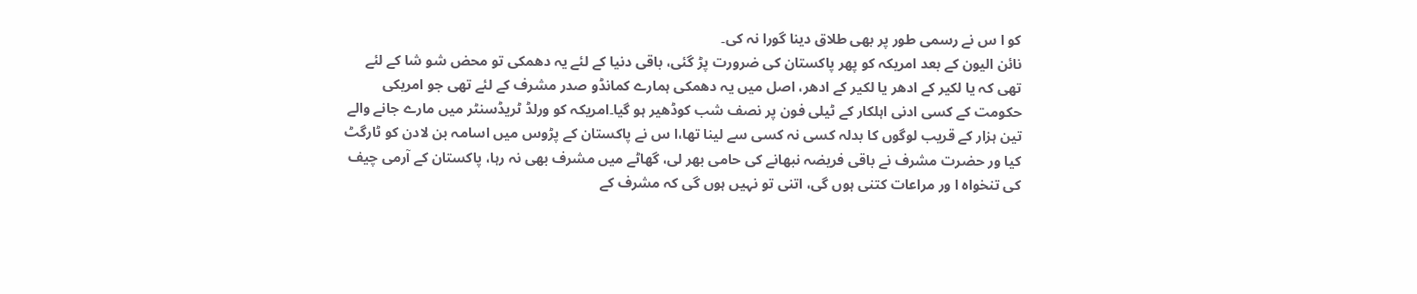کو ا س نے رسمی طور پر بھی طلاق دینا گورا نہ کی۔
نائن الیون کے بعد امریکہ کو پھر پاکستان کی ضرورت پڑ گئی، باقی دنیا کے لئے یہ دھمکی تو محض شو شا کے لئے تھی کہ یا لکیر کے ادھر یا لکیر کے ادھر، اصل میں یہ دھمکی ہمارے کمانڈو صدر مشرف کے لئے تھی جو امریکی حکومت کے کسی ادنی اہلکار کے ٹیلی فون پر نصف شب کوڈھیر ہو گیا۔امریکہ کو ورلڈ ٹریڈسنٹر میں مارے جانے والے تین ہزار کے قریب لوگوں کا بدلہ کسی نہ کسی سے لینا تھا،ا س نے پاکستان کے پڑوس میں اسامہ بن لادن کو ٹارگٹ کیا ور حضرت مشرف نے باقی فریضہ نبھانے کی حامی بھر لی، گھاٹے میں مشرف بھی نہ رہا، پاکستان کے آرمی چیف کی تنخواہ ا ور مراعات کتنی ہوں گی، اتنی تو نہیں ہوں گی کہ مشرف کے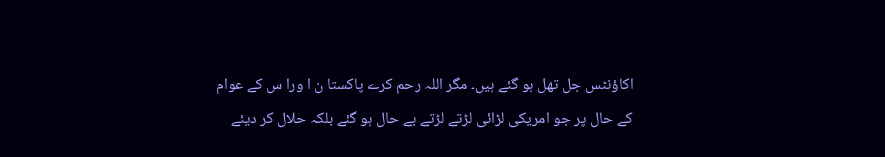اکاؤنٹس جل تھل ہو گئے ہیں۔ مگر اللہ رحم کرے پاکستا ن ا ورا س کے عوام کے حال پر جو امریکی لڑائی لڑتے لڑتے بے حال ہو گئے بلکہ حلال کر دیئے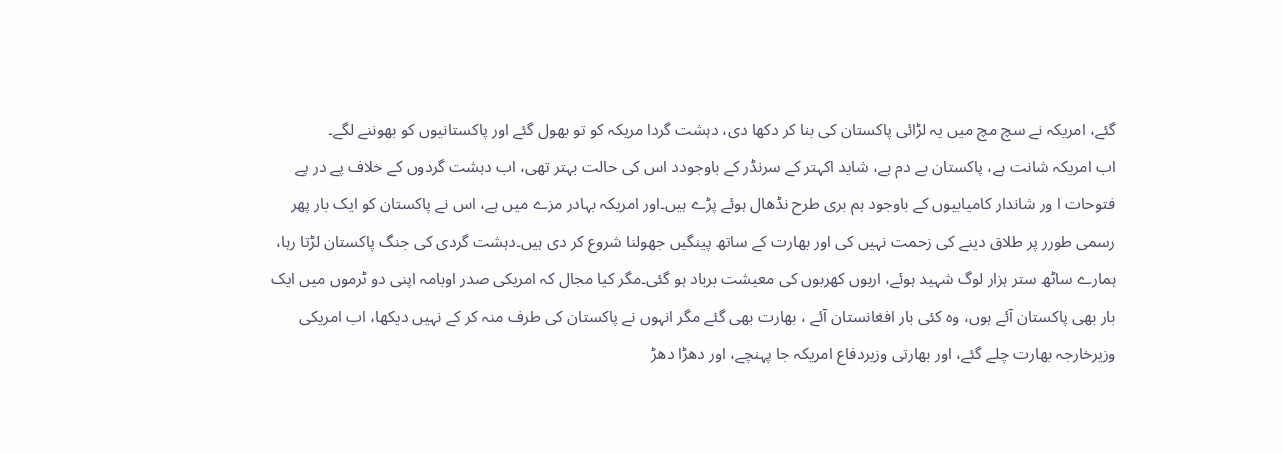گئے، امریکہ نے سچ مچ میں یہ لڑائی پاکستان کی بنا کر دکھا دی، دہشت گردا مریکہ کو تو بھول گئے اور پاکستانیوں کو بھوننے لگے۔
اب امریکہ شانت ہے، پاکستان بے دم ہے، شاید اکہتر کے سرنڈر کے باوجودد اس کی حالت بہتر تھی، اب دہشت گردوں کے خلاف پے در پے فتوحات ا ور شاندار کامیابیوں کے باوجود ہم بری طرح نڈھال ہوئے پڑے ہیں۔اور امریکہ بہادر مزے میں ہے، اس نے پاکستان کو ایک بار پھر رسمی طورر پر طلاق دینے کی زحمت نہیں کی اور بھارت کے ساتھ پینگیں جھولنا شروع کر دی ہیں۔دہشت گردی کی جنگ پاکستان لڑتا رہا، ہمارے ساٹھ ستر ہزار لوگ شہید ہوئے، اربوں کھربوں کی معیشت برباد ہو گئی۔مگر کیا مجال کہ امریکی صدر اوبامہ اپنی دو ٹرموں میں ایک بار بھی پاکستان آئے ہوں، وہ کئی بار افغانستان آئے ، بھارت بھی گئے مگر انہوں نے پاکستان کی طرف منہ کر کے نہیں دیکھا، اب امریکی وزیرخارجہ بھارت چلے گئے، اور بھارتی وزیردفاع امریکہ جا پہنچے، اور دھڑا دھڑ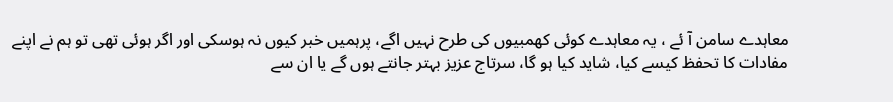معاہدے سامن آ ئے ، یہ معاہدے کوئی کھمبیوں کی طرح نہیں اگے، پرہمیں خبر کیوں نہ ہوسکی اور اگر ہوئی تھی تو ہم نے اپنے مفادات کا تحفظ کیسے کیا، شاید کیا ہو گا، سرتاج عزیز بہتر جانتے ہوں گے یا ان سے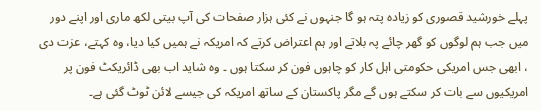پہلے خورشید قصوری کو زیادہ پتہ ہو گا جنہوں نے کئی ہزار صفحات کی آپ بیتی لکھ ماری اور اپنے دور میں جب ہم لوگوں کو گھر چائے پہ بلاتے اور ہم اعتراض کرتے کہ امریکہ نے ہمیں کیا دیا، وہ کہتے، عزت دی ، ابھی جس امریکی حکومتی اہل کار کو چاہوں فون کر سکتا ہوں ۔ وہ شاید اب بھی ڈائریکٹ فون پر امریکیوں سے بات کر سکتے ہوں گے مگر پاکستان کے ساتھ امریکہ کی جیسے لائن ٹوٹ گئی ہے۔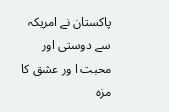پاکستان نے امریکہ سے دوستی اور محبت ا ور عشق کا مزہ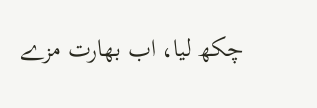چکھ لیا، اب بھارت مزے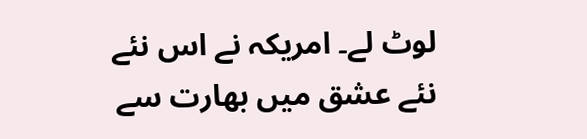لوٹ لے۔ امریکہ نے اس نئے نئے عشق میں بھارت سے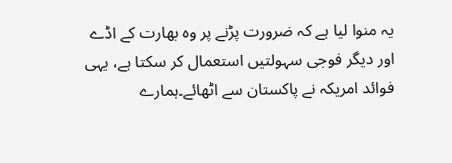یہ منوا لیا ہے کہ ضرورت پڑنے پر وہ بھارت کے اڈے اور دیگر فوجی سہولتیں استعمال کر سکتا ہے، یہی فوائد امریکہ نے پاکستان سے اٹھائے۔ہمارے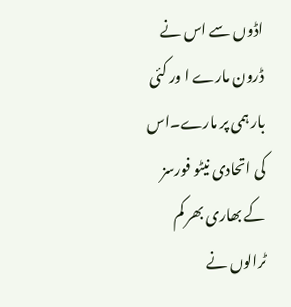اڈوں سے اس نے ڈرون مارے ا ور کئی بار ہمی پر مارے۔اس کی اتحادی نیٹو فورسز کے بھاری بھر کم ٹرالوں نے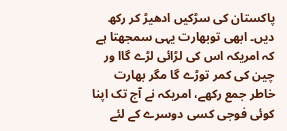پاکستان کی سڑکیں ادھیڑ کر رکھ دیں۔ ابھی توبھارت یہی سمجھتا ہے کہ امریکہ اس کی لڑائی لڑے گاا ور چین کی کمر توڑے گا مگر بھارت خاطر جمع رکھے، امریکہ نے آج تک اپنا کوئی فوجی کسی دوسرے کے لئے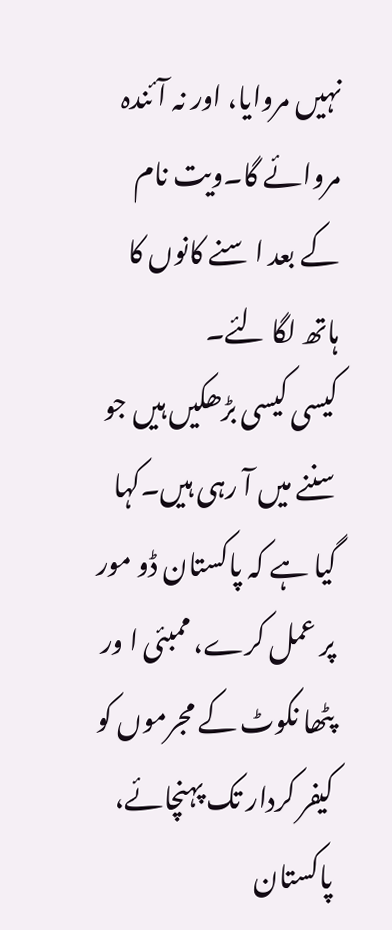نہیں مروایا، اور نہ آئندہ مروائے گا۔ویت نام کے بعد ا سنے کانوں کا ہاتھ لگا لئے۔
کیسی کیسی بڑھکیں ہیں جو سننے میں آ رہی ہیں۔کہا گیا ہے کہ پاکستان ڈو مور پر عمل کرے، ممبئی ا ور پٹھا نکوٹ کے مجرموں کو کیفر کردار تک پہنچائے، پاکستان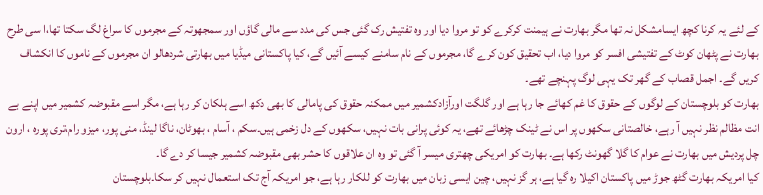کے لئے یہ کرنا کچھ ایسامشکل نہ تھا مگر بھارت نے ہیمنت کرکرے کو تو مروا دیا اور وہ تفتیش رک گئی جس کی مدد سے مالی گاؤں اور سمجھوتہ کے مجرموں کا سراغ لگ سکتا تھا،ا سی طرح بھارت نے پٹھان کوٹ کے تفتیشی افسر کو مروا دیا، اب تحقیق کون کرے گا، مجرموں کے نام سامنے کیسے آئیں گے، کیا پاکستانی میڈیا میں بھارتی شردھالو ان مجرموں کے ناموں کا انکشاف کریں گے۔ اجمل قصاب کے گھر تک یہی لوگ پہنچے تھے۔
بھارت کو بلوچستان کے لوگوں کے حقوق کا غم کھائے جا رہا ہے اور گلگت اورآزادکشمیر میں ممکنہ حقوق کی پامالی کا بھی دکھ اسے ہلکان کر رہا ہے، مگر اسے مقبوضہ کشمیر میں اپنے بے انت مظالم نظر نہیں آ رہے، خالصتانی سکھوں پر اس نے ٹینک چڑھائے تھے، یہ کوئی پرانی بات نہیں، سکھوں کے دل زخمی ہیں۔سکم ، آسام ، بھوٹان، ناگا لینڈ، منی پور، میزو رام،تری پورہ ، ارون چل پردیش میں بھارت نے عوام کا گلا گھونٹ رکھا ہے۔ بھارت کو امریکی چھتری میسر آ گئی تو وہ ان علاقوں کا حشر بھی مقبوضہ کشمیر جیسا کر دے گا۔
کیا امریکہ بھارت گٹھ جوڑ میں پاکستان اکیلا رہ گیا ہے، ہر گز نہیں، چین ایسی زبان میں بھارت کو للکار رہا ہے، جو امریکہ آج تک استعمال نہیں کر سکا۔بلوچستان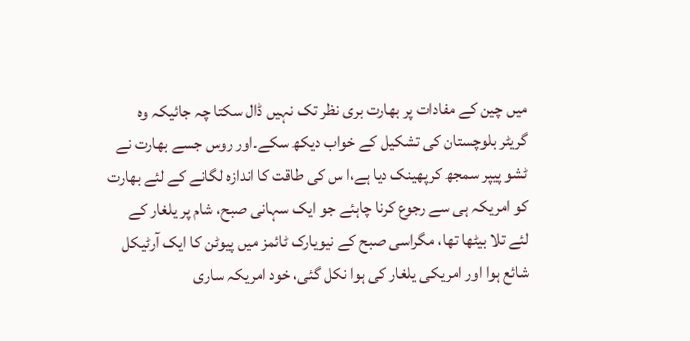میں چین کے مفادات پر بھارت بری نظر تک نہیں ڈال سکتا چہ جائیکہ وہ گریٹر بلوچستان کی تشکیل کے خواب دیکھ سکے۔اور روس جسے بھارت نے ٹشو پیپر سمجھ کرپھینک دیا ہے،ا س کی طاقت کا اندازہ لگانے کے لئے بھارت کو امریکہ ہی سے رجوع کرنا چاہئے جو ایک سہانی صبح، شام پر یلغار کے لئے تلا بیٹھا تھا، مگراسی صبح کے نیویارک ٹائمز میں پیوٹن کا ایک آرٹیکل شائع ہوا اور امریکی یلغار کی ہوا نکل گئی، خود امریکہ ساری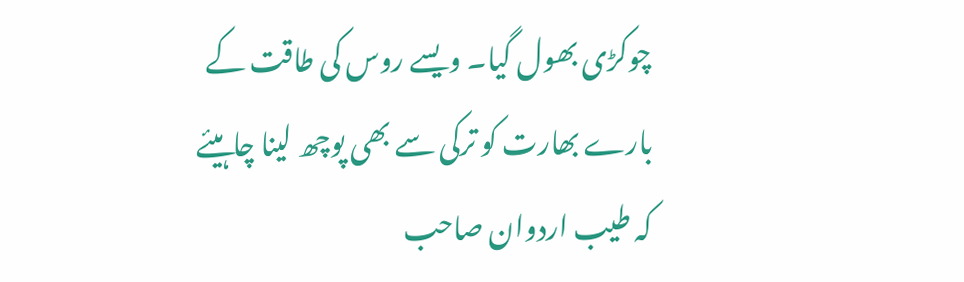چوکڑی بھول گیا۔ ویسے روس کی طاقت کے بارے بھارت کو ترکی سے بھی پوچھ لینا چاہیئے کہ طیب اردوان صاحب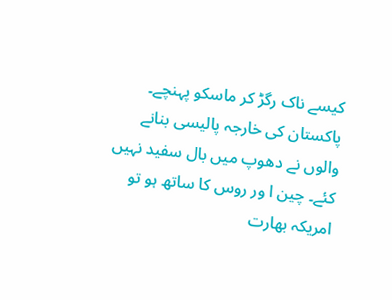کیسے ناک رگڑ کر ماسکو پہنچے۔
پاکستان کی خارجہ پالیسی بنانے والوں نے دھوپ میں بال سفید نہیں کئے۔ چین ا ور روس کا ساتھ ہو تو امریکہ بھارت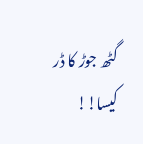گٹھ جوڑ کا ڈر کیسا!!